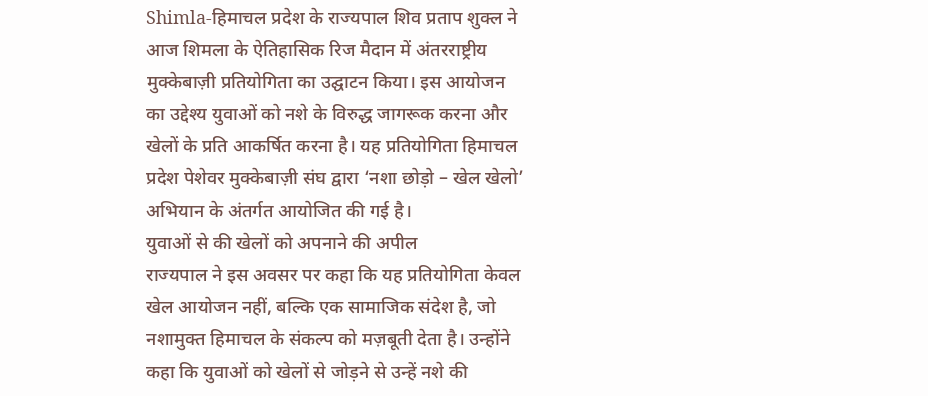Shimla-हिमाचल प्रदेश के राज्यपाल शिव प्रताप शुक्ल ने आज शिमला के ऐतिहासिक रिज मैदान में अंतरराष्ट्रीय मुक्केबाज़ी प्रतियोगिता का उद्घाटन किया। इस आयोजन का उद्देश्य युवाओं को नशे के विरुद्ध जागरूक करना और खेलों के प्रति आकर्षित करना है। यह प्रतियोगिता हिमाचल प्रदेश पेशेवर मुक्केबाज़ी संघ द्वारा ‘नशा छोड़ो – खेल खेलो’ अभियान के अंतर्गत आयोजित की गई है।
युवाओं से की खेलों को अपनाने की अपील
राज्यपाल ने इस अवसर पर कहा कि यह प्रतियोगिता केवल खेल आयोजन नहीं, बल्कि एक सामाजिक संदेश है, जो नशामुक्त हिमाचल के संकल्प को मज़बूती देता है। उन्होंने कहा कि युवाओं को खेलों से जोड़ने से उन्हें नशे की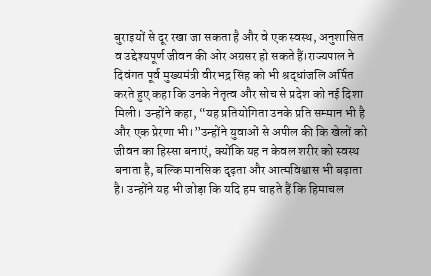बुराइयों से दूर रखा जा सकता है और वे एक स्वस्थ, अनुशासित व उद्देश्यपूर्ण जीवन की ओर अग्रसर हो सकते हैं।राज्यपाल ने दिवंगत पूर्व मुख्यमंत्री वीरभद्र सिंह को भी श्रद्धांजलि अर्पित करते हुए कहा कि उनके नेतृत्व और सोच से प्रदेश को नई दिशा मिली। उन्होंने कहा, “यह प्रतियोगिता उनके प्रति सम्मान भी है और एक प्रेरणा भी।”उन्होंने युवाओं से अपील की कि खेलों को जीवन का हिस्सा बनाएं, क्योंकि यह न केवल शरीर को स्वस्थ बनाता है, बल्कि मानसिक दृढ़ता और आत्मविश्वास भी बढ़ाता है। उन्होंने यह भी जोड़ा कि यदि हम चाहते हैं कि हिमाचल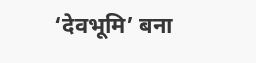‘देवभूमि’ बना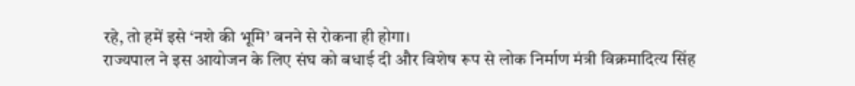रहे, तो हमें इसे ‘नशे की भूमि’ बनने से रोकना ही होगा।
राज्यपाल ने इस आयोजन के लिए संघ को बधाई दी और विशेष रूप से लोक निर्माण मंत्री विक्रमादित्य सिंह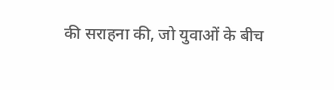की सराहना की, जो युवाओं के बीच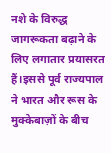नशे के विरुद्ध जागरूकता बढ़ाने के लिए लगातार प्रयासरत हैं।इससे पूर्व राज्यपाल ने भारत और रूस के मुक्केबाज़ों के बीच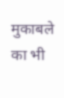मुकाबले का भी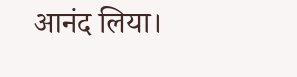आनंद लिया।